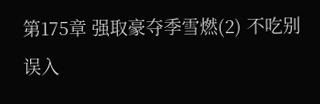第175章 强取豪夺季雪燃(2) 不吃别误入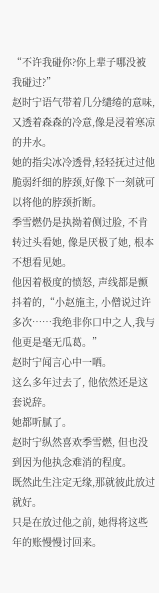“不许我碰你?你上辈子哪没被我碰过?”
赵时宁语气带着几分缱绻的意味, 又透着森森的冷意,像是浸着寒凉的井水。
她的指尖冰冷透骨,轻轻抚过过他脆弱纤细的脖颈,好像下一刻就可以将他的脖颈折断。
季雪燃仍是执拗着侧过脸, 不肯转过头看她, 像是厌极了她, 根本不想看见她。
他因着极度的愤怒, 声线都是颤抖着的,“小赵施主, 小僧说过许多次……我绝非你口中之人,我与他更是毫无瓜葛。”
赵时宁闻言心中一哂。
这么多年过去了, 他依然还是这套说辞。
她都听腻了。
赵时宁纵然喜欢季雪燃, 但也没到因为他执念难消的程度。
既然此生注定无缘,那就彼此放过就好。
只是在放过他之前, 她得将这些年的账慢慢讨回来。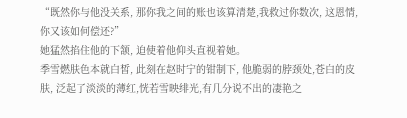“既然你与他没关系, 那你我之间的账也该算清楚,我救过你数次, 这恩情,你又该如何偿还?”
她猛然掐住他的下颔, 迫使着他仰头直视着她。
季雪燃肤色本就白皙, 此刻在赵时宁的钳制下, 他脆弱的脖颈处,苍白的皮肤, 泛起了淡淡的薄红,恍若雪映绯光,有几分说不出的凄艳之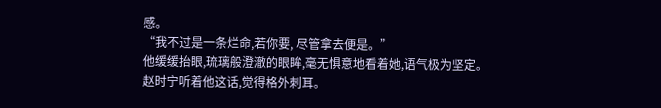感。
“我不过是一条烂命,若你要, 尽管拿去便是。”
他缓缓抬眼,琉璃般澄澈的眼眸,毫无惧意地看着她,语气极为坚定。
赵时宁听着他这话,觉得格外刺耳。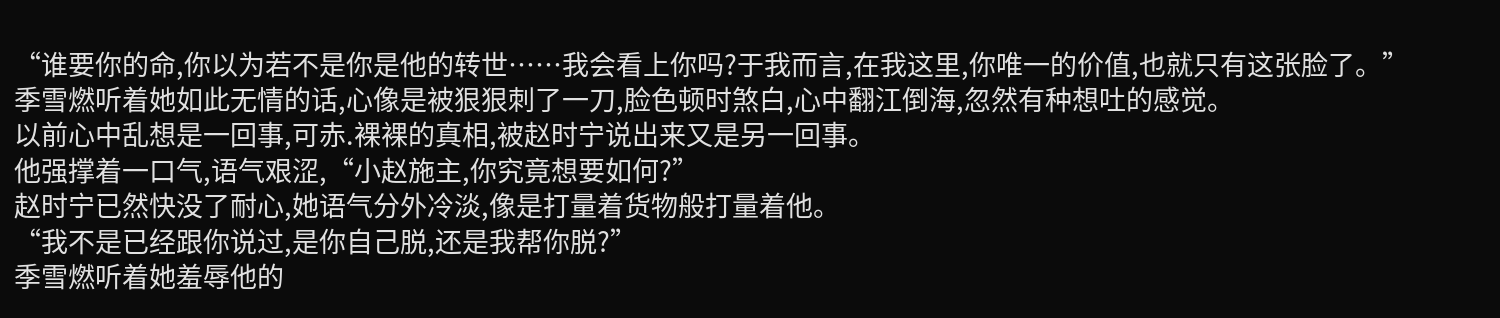“谁要你的命,你以为若不是你是他的转世……我会看上你吗?于我而言,在我这里,你唯一的价值,也就只有这张脸了。”
季雪燃听着她如此无情的话,心像是被狠狠刺了一刀,脸色顿时煞白,心中翻江倒海,忽然有种想吐的感觉。
以前心中乱想是一回事,可赤.裸裸的真相,被赵时宁说出来又是另一回事。
他强撑着一口气,语气艰涩,“小赵施主,你究竟想要如何?”
赵时宁已然快没了耐心,她语气分外冷淡,像是打量着货物般打量着他。
“我不是已经跟你说过,是你自己脱,还是我帮你脱?”
季雪燃听着她羞辱他的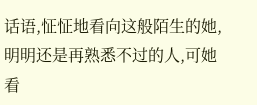话语,怔怔地看向这般陌生的她,明明还是再熟悉不过的人,可她看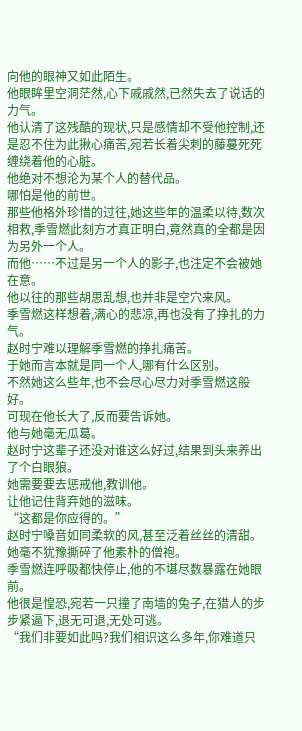向他的眼神又如此陌生。
他眼眸里空洞茫然,心下戚戚然,已然失去了说话的力气。
他认清了这残酷的现状,只是感情却不受他控制,还是忍不住为此揪心痛苦,宛若长着尖刺的藤蔓死死缠绕着他的心脏。
他绝对不想沦为某个人的替代品。
哪怕是他的前世。
那些他格外珍惜的过往,她这些年的温柔以待,数次相救,季雪燃此刻方才真正明白,竟然真的全都是因为另外一个人。
而他……不过是另一个人的影子,也注定不会被她在意。
他以往的那些胡思乱想,也并非是空穴来风。
季雪燃这样想着,满心的悲凉,再也没有了挣扎的力气。
赵时宁难以理解季雪燃的挣扎痛苦。
于她而言本就是同一个人,哪有什么区别。
不然她这么些年,也不会尽心尽力对季雪燃这般好。
可现在他长大了,反而要告诉她。
他与她毫无瓜葛。
赵时宁这辈子还没对谁这么好过,结果到头来养出了个白眼狼。
她需要要去惩戒他,教训他。
让他记住背弃她的滋味。
“这都是你应得的。”
赵时宁嗓音如同柔软的风,甚至泛着丝丝的清甜。
她毫不犹豫撕碎了他素朴的僧袍。
季雪燃连呼吸都快停止,他的不堪尽数暴露在她眼前。
他很是惶恐,宛若一只撞了南墙的兔子,在猎人的步步紧逼下,退无可退,无处可逃。
“我们非要如此吗?我们相识这么多年,你难道只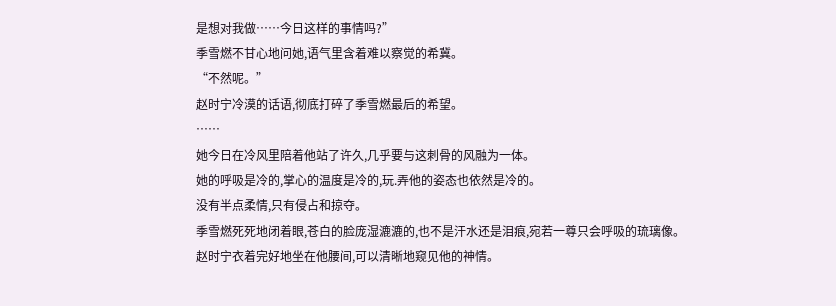是想对我做……今日这样的事情吗?”
季雪燃不甘心地问她,语气里含着难以察觉的希冀。
“不然呢。”
赵时宁冷漠的话语,彻底打碎了季雪燃最后的希望。
……
她今日在冷风里陪着他站了许久,几乎要与这刺骨的风融为一体。
她的呼吸是冷的,掌心的温度是冷的,玩.弄他的姿态也依然是冷的。
没有半点柔情,只有侵占和掠夺。
季雪燃死死地闭着眼,苍白的脸庞湿漉漉的,也不是汗水还是泪痕,宛若一尊只会呼吸的琉璃像。
赵时宁衣着完好地坐在他腰间,可以清晰地窥见他的神情。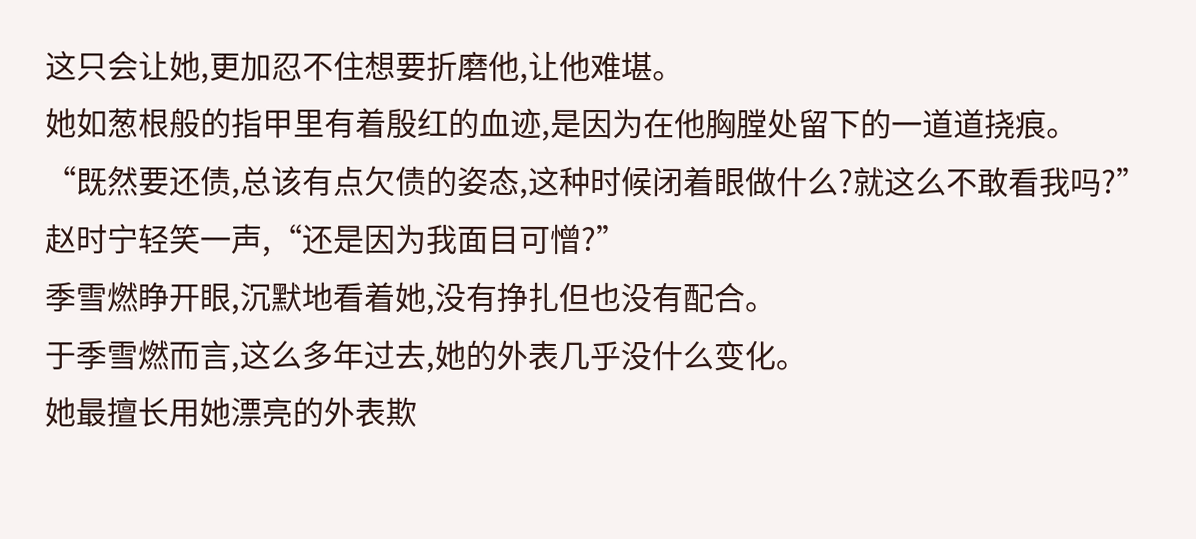这只会让她,更加忍不住想要折磨他,让他难堪。
她如葱根般的指甲里有着殷红的血迹,是因为在他胸膛处留下的一道道挠痕。
“既然要还债,总该有点欠债的姿态,这种时候闭着眼做什么?就这么不敢看我吗?”
赵时宁轻笑一声,“还是因为我面目可憎?”
季雪燃睁开眼,沉默地看着她,没有挣扎但也没有配合。
于季雪燃而言,这么多年过去,她的外表几乎没什么变化。
她最擅长用她漂亮的外表欺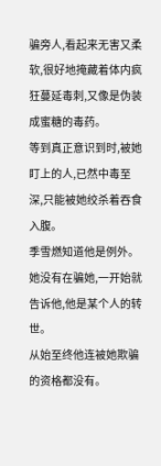骗旁人,看起来无害又柔软,很好地掩藏着体内疯狂蔓延毒刺,又像是伪装成蜜糖的毒药。
等到真正意识到时,被她盯上的人,已然中毒至深,只能被她绞杀着吞食入腹。
季雪燃知道他是例外。
她没有在骗她,一开始就告诉他,他是某个人的转世。
从始至终他连被她欺骗的资格都没有。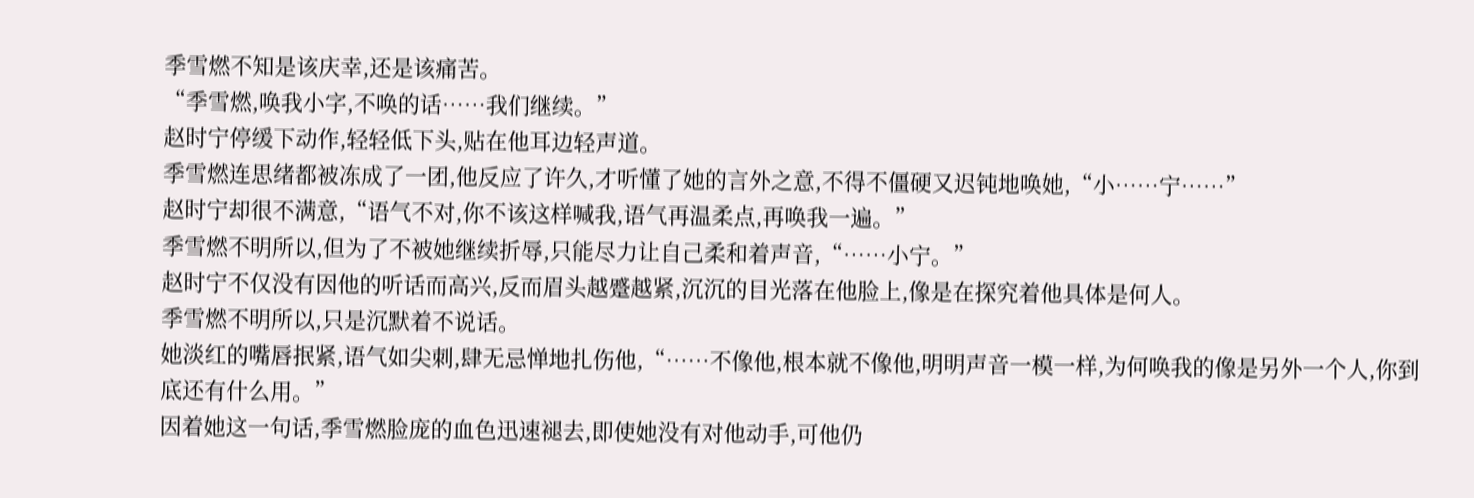季雪燃不知是该庆幸,还是该痛苦。
“季雪燃,唤我小字,不唤的话……我们继续。”
赵时宁停缓下动作,轻轻低下头,贴在他耳边轻声道。
季雪燃连思绪都被冻成了一团,他反应了许久,才听懂了她的言外之意,不得不僵硬又迟钝地唤她,“小……宁……”
赵时宁却很不满意,“语气不对,你不该这样喊我,语气再温柔点,再唤我一遍。”
季雪燃不明所以,但为了不被她继续折辱,只能尽力让自己柔和着声音,“……小宁。”
赵时宁不仅没有因他的听话而高兴,反而眉头越蹙越紧,沉沉的目光落在他脸上,像是在探究着他具体是何人。
季雪燃不明所以,只是沉默着不说话。
她淡红的嘴唇抿紧,语气如尖刺,肆无忌惮地扎伤他,“……不像他,根本就不像他,明明声音一模一样,为何唤我的像是另外一个人,你到底还有什么用。”
因着她这一句话,季雪燃脸庞的血色迅速褪去,即使她没有对他动手,可他仍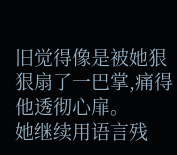旧觉得像是被她狠狠扇了一巴掌,痛得他透彻心扉。
她继续用语言残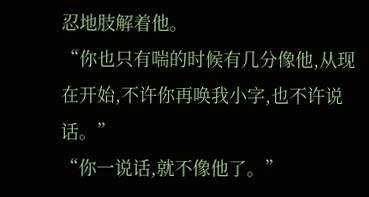忍地肢解着他。
“你也只有喘的时候有几分像他,从现在开始,不许你再唤我小字,也不许说话。”
“你一说话,就不像他了。”